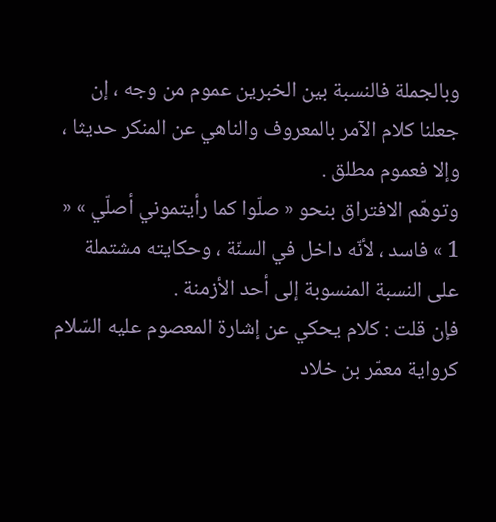وبالجملة فالنسبة بين الخبرين عموم من وجه ، إن جعلنا كلام الآمر بالمعروف والناهي عن المنكر حديثا ، وإلا فعموم مطلق .
وتوهّم الافتراق بنحو « صلّوا كما رأيتموني أصلّي » « 1 » فاسد ، لأنّه داخل في السنّة ، وحكايته مشتملة على النسبة المنسوبة إلى أحد الأزمنة .
فإن قلت : كلام يحكي عن إشارة المعصوم عليه السّلام كرواية معمّر بن خلاد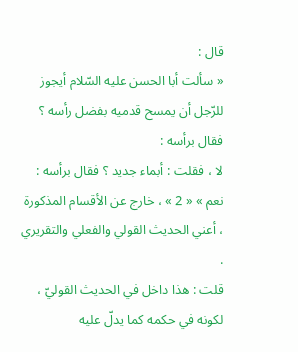قال :
« سألت أبا الحسن عليه السّلام أيجوز للرّجل أن يمسح قدميه بفضل رأسه ؟ فقال برأسه :
لا ، فقلت : أبماء جديد ؟ فقال برأسه : نعم » « 2 » ، خارج عن الأقسام المذكورة ، أعني الحديث القولي والفعلي والتقريري .
قلت : هذا داخل في الحديث القوليّ ، لكونه في حكمه كما يدلّ عليه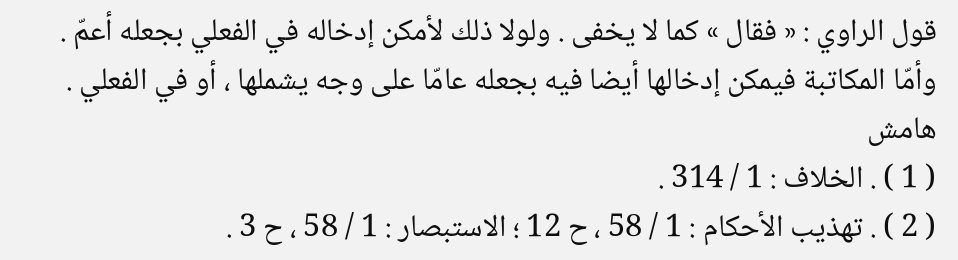قول الراوي : « فقال » كما لا يخفى . ولولا ذلك لأمكن إدخاله في الفعلي بجعله أعمّ .
وأمّا المكاتبة فيمكن إدخالها أيضا فيه بجعله عامّا على وجه يشملها ، أو في الفعلي .
هامش
( 1 ) . الخلاف : 1 / 314 .
( 2 ) . تهذيب الأحكام : 1 / 58 ، ح 12 ؛ الاستبصار : 1 / 58 ، ح 3 .